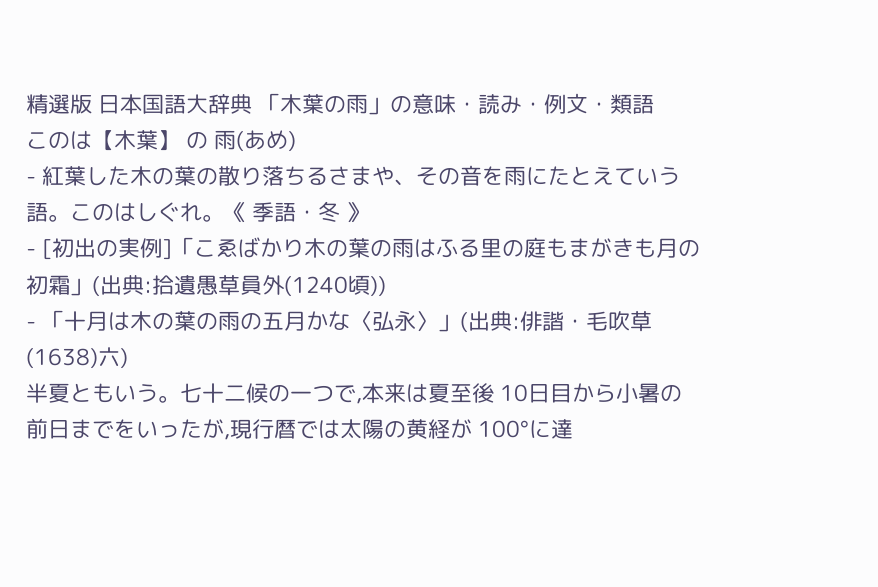精選版 日本国語大辞典 「木葉の雨」の意味・読み・例文・類語
このは【木葉】 の 雨(あめ)
- 紅葉した木の葉の散り落ちるさまや、その音を雨にたとえていう語。このはしぐれ。《 季語・冬 》
- [初出の実例]「こゑばかり木の葉の雨はふる里の庭もまがきも月の初霜」(出典:拾遺愚草員外(1240頃))
- 「十月は木の葉の雨の五月かな〈弘永〉」(出典:俳諧・毛吹草(1638)六)
半夏ともいう。七十二候の一つで,本来は夏至後 10日目から小暑の前日までをいったが,現行暦では太陽の黄経が 100°に達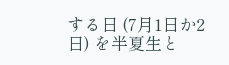する日 (7月1日か2日) を半夏生と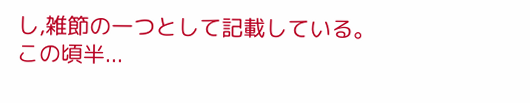し,雑節の一つとして記載している。この頃半...